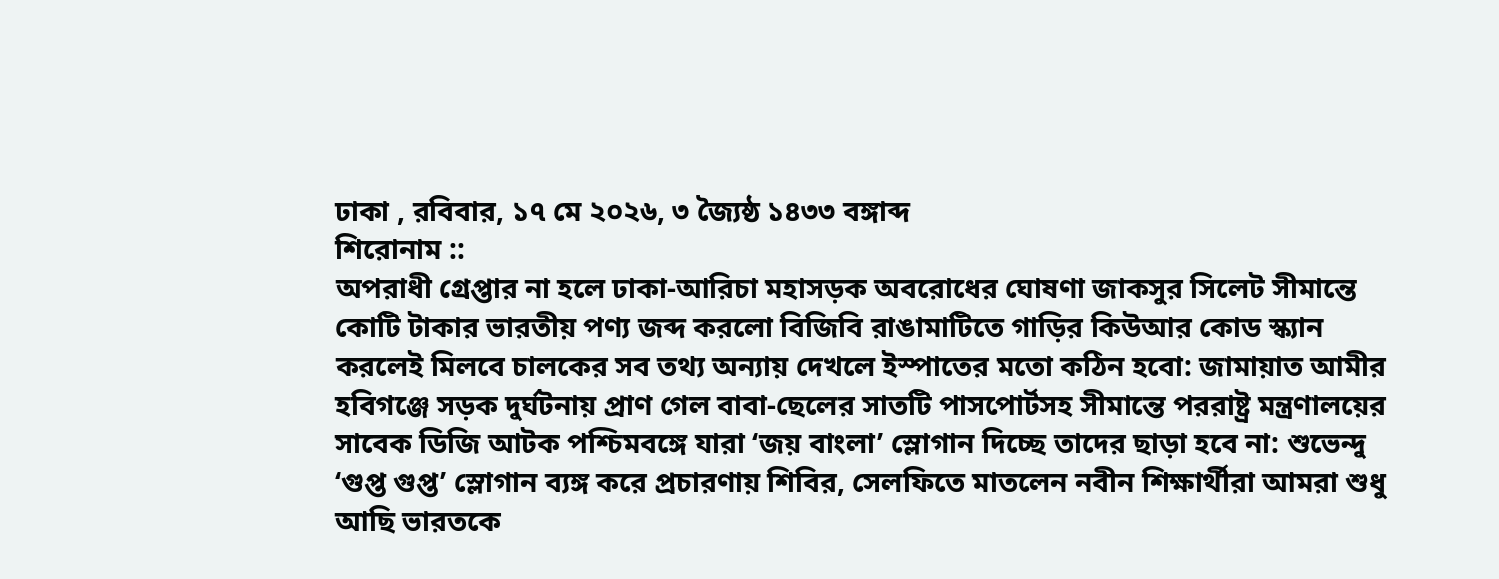ঢাকা , রবিবার, ১৭ মে ২০২৬, ৩ জ্যৈষ্ঠ ১৪৩৩ বঙ্গাব্দ
শিরোনাম ::
অপরাধী গ্রেপ্তার না হলে ঢাকা-আরিচা মহাসড়ক অবরোধের ঘোষণা জাকসুর সিলেট সীমান্তে কোটি টাকার ভারতীয় পণ্য জব্দ করলো বিজিবি রাঙামাটিতে গাড়ির কিউআর কোড স্ক্যান করলেই মিলবে চালকের সব তথ্য অন্যায় দেখলে ইস্পাতের মতো কঠিন হবো: জামায়াত আমীর হবিগঞ্জে সড়ক দুর্ঘটনায় প্রাণ গেল বাবা-ছেলের সাতটি পাসপোর্টসহ সীমান্তে পররাষ্ট্র মন্ত্রণালয়ের সাবেক ডিজি আটক পশ্চিমবঙ্গে যারা ‘জয় বাংলা’ স্লোগান দিচ্ছে তাদের ছাড়া হবে না: শুভেন্দু ‘গুপ্ত গুপ্ত’ স্লোগান ব্যঙ্গ করে প্রচারণায় শিবির, সেলফিতে মাতলেন নবীন শিক্ষার্থীরা আমরা শুধু আছি ভারতকে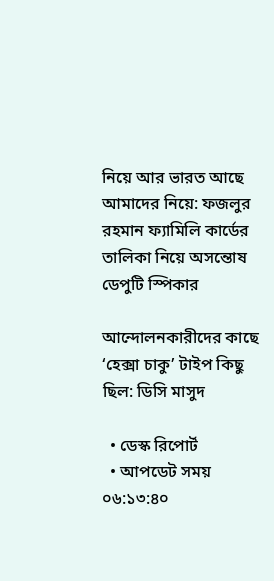নিয়ে আর ভারত আছে আমাদের নিয়ে: ফজলুর রহমান ফ্যামিলি কার্ডের তালিকা নিয়ে অসন্তোষ ডেপুটি স্পিকার

আন্দোলনকারীদের কাছে ‘হেক্সা চাকু’ টাইপ কিছু ছিল: ডিসি মাসুদ

  • ডেস্ক রিপোর্ট
  • আপডেট সময় ০৬:১৩:৪০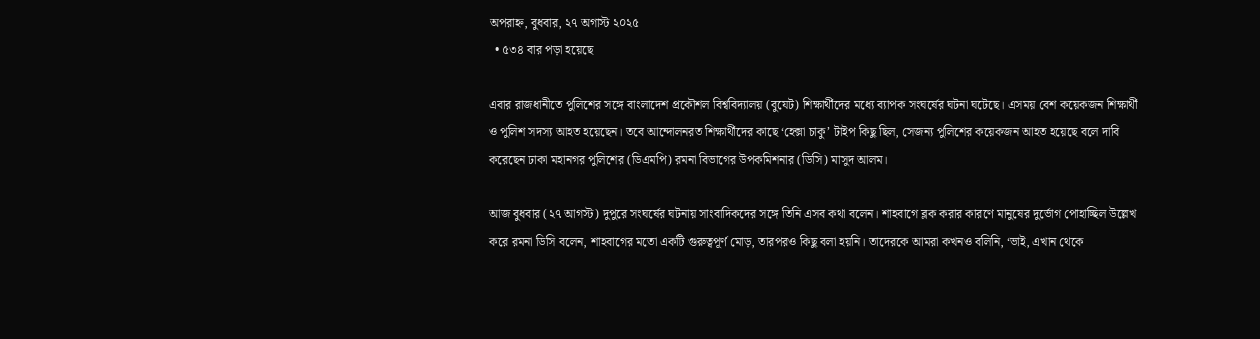অপরাহ্ন, বুধবার, ২৭ অগাস্ট ২০২৫
  • ৫৩৪ বার পড়া হয়েছে

এবার রাজধানীতে পুলিশের সঙ্গে বাংলাদেশ প্রকৌশল বিশ্ববিদ্যালয় (বুযেট) শিক্ষার্থীদের মধ্যে ব্যাপক সংঘর্ষের ঘটনা ঘটেছে। এসময় বেশ কয়েকজন শিক্ষার্থী ও পুলিশ সদস্য আহত হয়েছেন। তবে আন্দোলনরত শিক্ষার্থীদের কাছে ‘হেক্সা চাকু’ টাইপ কিছু ছিল, সেজন্য পুলিশের কয়েকজন আহত হয়েছে বলে দাবি করেছেন ঢাকা মহানগর পুলিশের (ডিএমপি) রমনা বিভাগের উপকমিশনার (ডিসি) মাসুদ আলম।

আজ বুধবার (২৭ আগস্ট) দুপুরে সংঘর্ষের ঘটনায় সাংবাদিকদের সঙ্গে তিনি এসব কথা বলেন। শাহবাগে ব্লক করার কারণে মানুষের দুর্ভোগ পোহাচ্ছিল উল্লেখ করে রমনা ডিসি বলেন, শাহবাগের মতো একটি গুরুত্বপূর্ণ মোড়, তারপরও কিছু বলা হয়নি। তাদেরকে আমরা কখনও বলিনি, ‘ভাই, এখান থেকে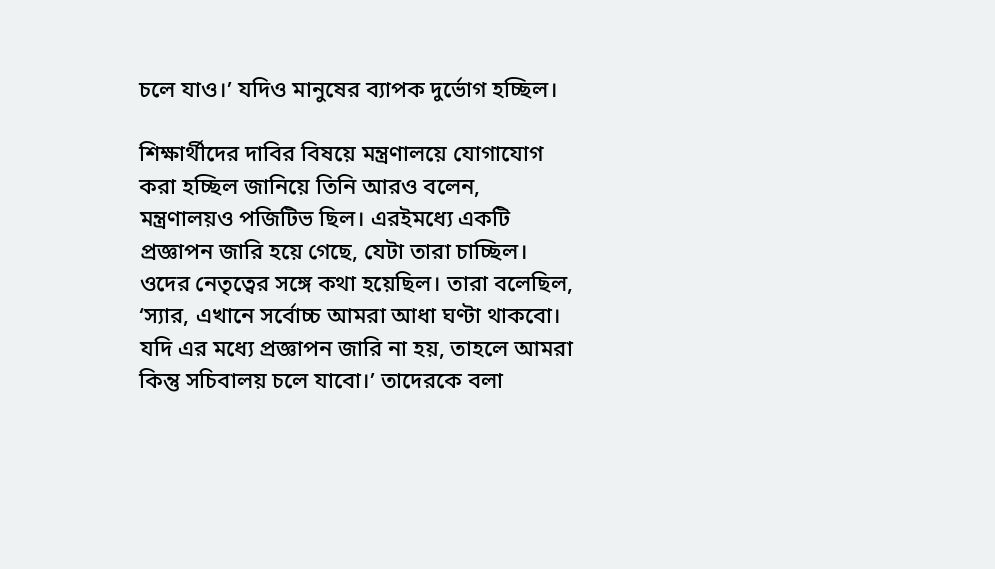চলে যাও।’ যদিও মানুষের ব্যাপক দুর্ভোগ হচ্ছিল।

শিক্ষার্থীদের দাবির বিষয়ে মন্ত্রণালয়ে যোগাযোগ করা হচ্ছিল জানিয়ে তিনি আরও বলেন, মন্ত্রণালয়ও পজিটিভ ছিল। এরইমধ্যে একটি প্রজ্ঞাপন জারি হয়ে গেছে, যেটা তারা চাচ্ছিল। ওদের নেতৃত্বের সঙ্গে কথা হয়েছিল। তারা বলেছিল, ‘স্যার, এখানে সর্বোচ্চ আমরা আধা ঘণ্টা থাকবো। যদি এর মধ্যে প্রজ্ঞাপন জারি না হয়, তাহলে আমরা কিন্তু সচিবালয় চলে যাবো।’ তাদেরকে বলা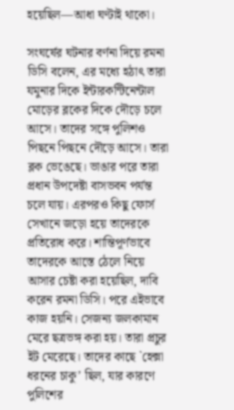হয়েছিল—আধা ঘণ্টাই থাকো।

সংঘর্ষের ঘটনার বর্ণনা দিয়ে রমনা ডিসি বলেন, এর মধ্যে হঠাৎ তারা যমুনার দিকে ইন্টারকন্টিনেন্টাল মোড়ের ব্লকের দিকে দৌড়ে চলে আসে। তাদের সঙ্গে পুলিশও পিছনে পিছনে দৌড়ে আসে। তারা ব্লক ভেঙেছে। ভাঙার পরে তারা প্রধান উপদেষ্টা বাসভবন পর্যন্ত চলে যায়। এরপরও কিছু ফোর্স সেখানে জড়ো হয়ে তাদেরকে প্রতিরোধ করে। শান্তিপূর্ণভাবে তাদেরকে আস্তে ঠেলে নিয়ে আসার চেষ্টা করা হয়েছিল, দাবি করেন রমনা ডিসি। পরে এইভাবে কাজ হয়নি। সেজন্য জলকামান মেরে ছত্রভঙ্গ করা হয়। তারা প্রচুর ইট মেরেছে। তাদের কাছে `হেক্সা ধরনের চাকু’ ছিল, যার কারণে পুলিশের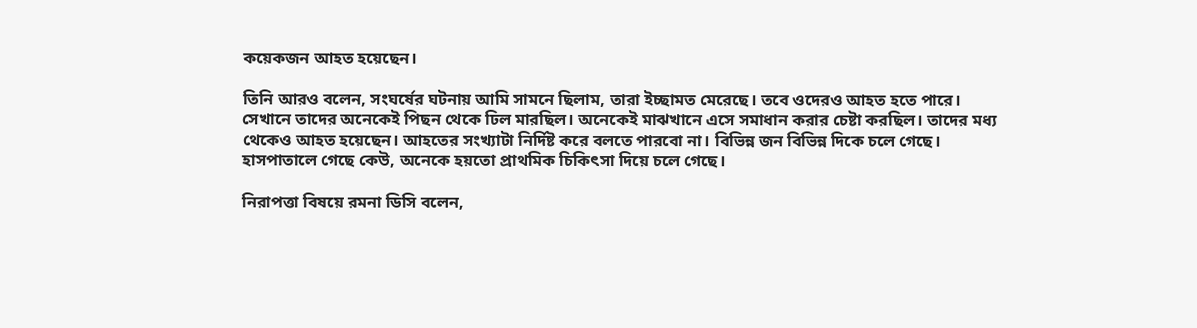কয়েকজন আহত হয়েছেন।

তিনি আরও বলেন, সংঘর্ষের ঘটনায় আমি সামনে ছিলাম, তারা ইচ্ছামত মেরেছে। তবে ওদেরও আহত হতে পারে। সেখানে তাদের অনেকেই পিছন থেকে ঢিল মারছিল। অনেকেই মাঝখানে এসে সমাধান করার চেষ্টা করছিল। তাদের মধ্য থেকেও আহত হয়েছেন। আহতের সংখ্যাটা নির্দিষ্ট করে বলতে পারবো না। বিভিন্ন জন বিভিন্ন দিকে চলে গেছে। হাসপাতালে গেছে কেউ, অনেকে হয়তো প্রাথমিক চিকিৎসা দিয়ে চলে গেছে।

নিরাপত্তা বিষয়ে রমনা ডিসি বলেন,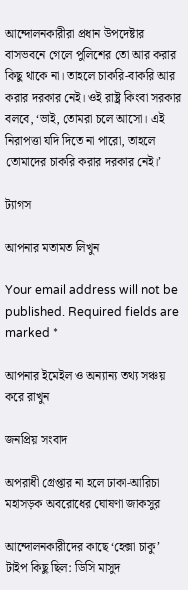আন্দোলনকারীরা প্রধান উপদেষ্টার বাসভবনে গেলে পুলিশের তো আর করার কিছু থাকে না। তাহলে চাকরি-বাকরি আর করার দরকার নেই। ওই রাষ্ট্র কিংবা সরকার বলবে, ‘ভাই, তোমরা চলে আসো। এই নিরাপত্তা যদি দিতে না পারো, তাহলে তোমাদের চাকরি করার দরকার নেই।’

ট্যাগস

আপনার মতামত লিখুন

Your email address will not be published. Required fields are marked *

আপনার ইমেইল ও অন্যান্য তথ্য সঞ্চয় করে রাখুন

জনপ্রিয় সংবাদ

অপরাধী গ্রেপ্তার না হলে ঢাকা-আরিচা মহাসড়ক অবরোধের ঘোষণা জাকসুর

আন্দোলনকারীদের কাছে ‘হেক্সা চাকু’ টাইপ কিছু ছিল: ডিসি মাসুদ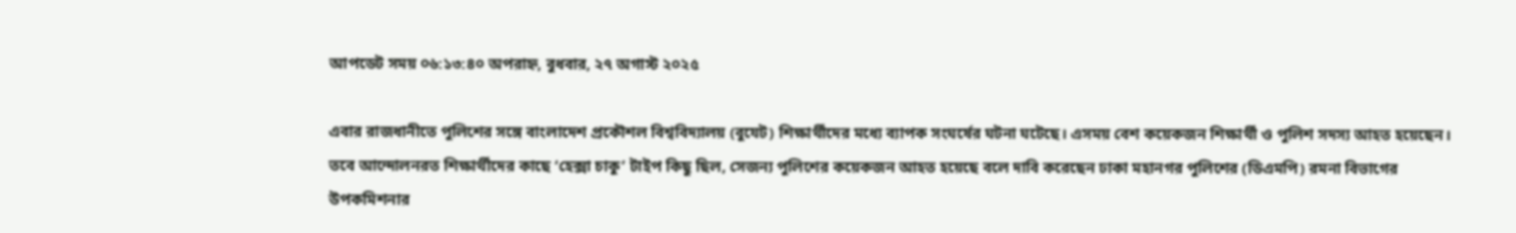আপডেট সময় ০৬:১৩:৪০ অপরাহ্ন, বুধবার, ২৭ অগাস্ট ২০২৫

এবার রাজধানীতে পুলিশের সঙ্গে বাংলাদেশ প্রকৌশল বিশ্ববিদ্যালয় (বুযেট) শিক্ষার্থীদের মধ্যে ব্যাপক সংঘর্ষের ঘটনা ঘটেছে। এসময় বেশ কয়েকজন শিক্ষার্থী ও পুলিশ সদস্য আহত হয়েছেন। তবে আন্দোলনরত শিক্ষার্থীদের কাছে ‘হেক্সা চাকু’ টাইপ কিছু ছিল, সেজন্য পুলিশের কয়েকজন আহত হয়েছে বলে দাবি করেছেন ঢাকা মহানগর পুলিশের (ডিএমপি) রমনা বিভাগের উপকমিশনার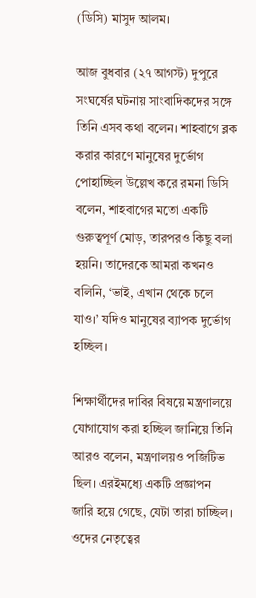(ডিসি) মাসুদ আলম।

আজ বুধবার (২৭ আগস্ট) দুপুরে সংঘর্ষের ঘটনায় সাংবাদিকদের সঙ্গে তিনি এসব কথা বলেন। শাহবাগে ব্লক করার কারণে মানুষের দুর্ভোগ পোহাচ্ছিল উল্লেখ করে রমনা ডিসি বলেন, শাহবাগের মতো একটি গুরুত্বপূর্ণ মোড়, তারপরও কিছু বলা হয়নি। তাদেরকে আমরা কখনও বলিনি, ‘ভাই, এখান থেকে চলে যাও।’ যদিও মানুষের ব্যাপক দুর্ভোগ হচ্ছিল।

শিক্ষার্থীদের দাবির বিষয়ে মন্ত্রণালয়ে যোগাযোগ করা হচ্ছিল জানিয়ে তিনি আরও বলেন, মন্ত্রণালয়ও পজিটিভ ছিল। এরইমধ্যে একটি প্রজ্ঞাপন জারি হয়ে গেছে, যেটা তারা চাচ্ছিল। ওদের নেতৃত্বের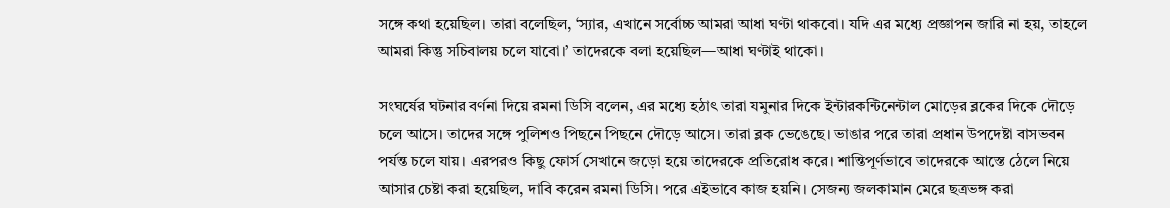সঙ্গে কথা হয়েছিল। তারা বলেছিল, ‘স্যার, এখানে সর্বোচ্চ আমরা আধা ঘণ্টা থাকবো। যদি এর মধ্যে প্রজ্ঞাপন জারি না হয়, তাহলে আমরা কিন্তু সচিবালয় চলে যাবো।’ তাদেরকে বলা হয়েছিল—আধা ঘণ্টাই থাকো।

সংঘর্ষের ঘটনার বর্ণনা দিয়ে রমনা ডিসি বলেন, এর মধ্যে হঠাৎ তারা যমুনার দিকে ইন্টারকন্টিনেন্টাল মোড়ের ব্লকের দিকে দৌড়ে চলে আসে। তাদের সঙ্গে পুলিশও পিছনে পিছনে দৌড়ে আসে। তারা ব্লক ভেঙেছে। ভাঙার পরে তারা প্রধান উপদেষ্টা বাসভবন পর্যন্ত চলে যায়। এরপরও কিছু ফোর্স সেখানে জড়ো হয়ে তাদেরকে প্রতিরোধ করে। শান্তিপূর্ণভাবে তাদেরকে আস্তে ঠেলে নিয়ে আসার চেষ্টা করা হয়েছিল, দাবি করেন রমনা ডিসি। পরে এইভাবে কাজ হয়নি। সেজন্য জলকামান মেরে ছত্রভঙ্গ করা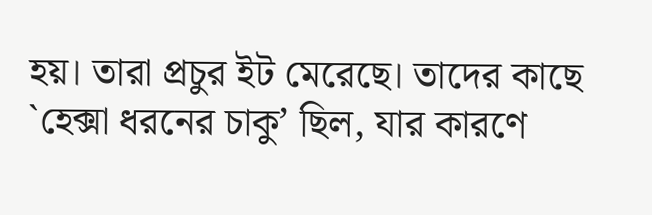হয়। তারা প্রচুর ইট মেরেছে। তাদের কাছে `হেক্সা ধরনের চাকু’ ছিল, যার কারণে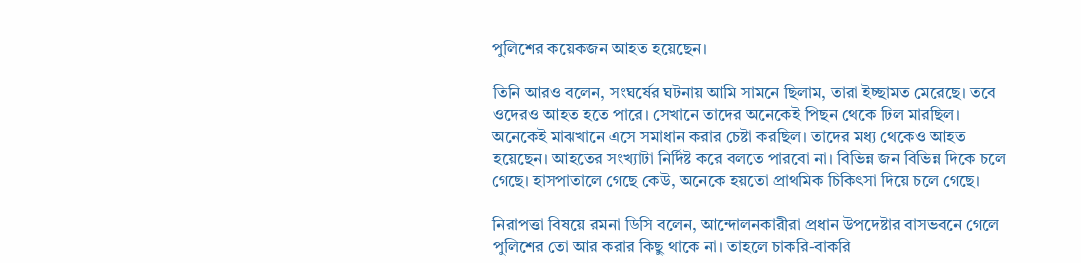পুলিশের কয়েকজন আহত হয়েছেন।

তিনি আরও বলেন, সংঘর্ষের ঘটনায় আমি সামনে ছিলাম, তারা ইচ্ছামত মেরেছে। তবে ওদেরও আহত হতে পারে। সেখানে তাদের অনেকেই পিছন থেকে ঢিল মারছিল। অনেকেই মাঝখানে এসে সমাধান করার চেষ্টা করছিল। তাদের মধ্য থেকেও আহত হয়েছেন। আহতের সংখ্যাটা নির্দিষ্ট করে বলতে পারবো না। বিভিন্ন জন বিভিন্ন দিকে চলে গেছে। হাসপাতালে গেছে কেউ, অনেকে হয়তো প্রাথমিক চিকিৎসা দিয়ে চলে গেছে।

নিরাপত্তা বিষয়ে রমনা ডিসি বলেন, আন্দোলনকারীরা প্রধান উপদেষ্টার বাসভবনে গেলে পুলিশের তো আর করার কিছু থাকে না। তাহলে চাকরি-বাকরি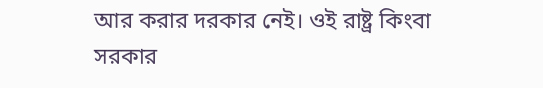আর করার দরকার নেই। ওই রাষ্ট্র কিংবা সরকার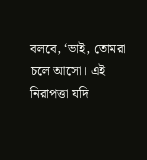বলবে, ‘ভাই, তোমরা চলে আসো। এই নিরাপত্তা যদি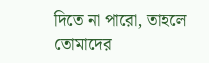দিতে না পারো, তাহলে তোমাদের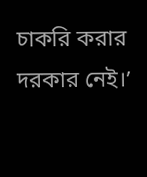চাকরি করার দরকার নেই।’